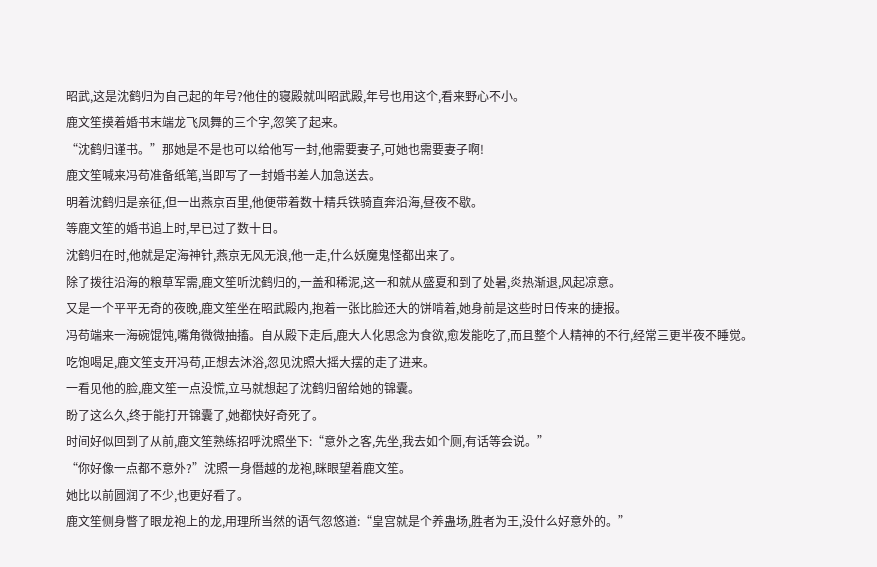昭武,这是沈鹤归为自己起的年号?他住的寝殿就叫昭武殿,年号也用这个,看来野心不小。
鹿文笙摸着婚书末端龙飞凤舞的三个字,忽笑了起来。
“沈鹤归谨书。”那她是不是也可以给他写一封,他需要妻子,可她也需要妻子啊!
鹿文笙喊来冯苟准备纸笔,当即写了一封婚书差人加急送去。
明着沈鹤归是亲征,但一出燕京百里,他便带着数十精兵铁骑直奔沿海,昼夜不歇。
等鹿文笙的婚书追上时,早已过了数十日。
沈鹤归在时,他就是定海神针,燕京无风无浪,他一走,什么妖魔鬼怪都出来了。
除了拨往沿海的粮草军需,鹿文笙听沈鹤归的,一盖和稀泥,这一和就从盛夏和到了处暑,炎热渐退,风起凉意。
又是一个平平无奇的夜晚,鹿文笙坐在昭武殿内,抱着一张比脸还大的饼啃着,她身前是这些时日传来的捷报。
冯苟端来一海碗馄饨,嘴角微微抽搐。自从殿下走后,鹿大人化思念为食欲,愈发能吃了,而且整个人精神的不行,经常三更半夜不睡觉。
吃饱喝足,鹿文笙支开冯苟,正想去沐浴,忽见沈照大摇大摆的走了进来。
一看见他的脸,鹿文笙一点没慌,立马就想起了沈鹤归留给她的锦囊。
盼了这么久,终于能打开锦囊了,她都快好奇死了。
时间好似回到了从前,鹿文笙熟练招呼沈照坐下:“意外之客,先坐,我去如个厕,有话等会说。”
“你好像一点都不意外?”沈照一身僭越的龙袍,眯眼望着鹿文笙。
她比以前圆润了不少,也更好看了。
鹿文笙侧身瞥了眼龙袍上的龙,用理所当然的语气忽悠道:“皇宫就是个养蛊场,胜者为王,没什么好意外的。”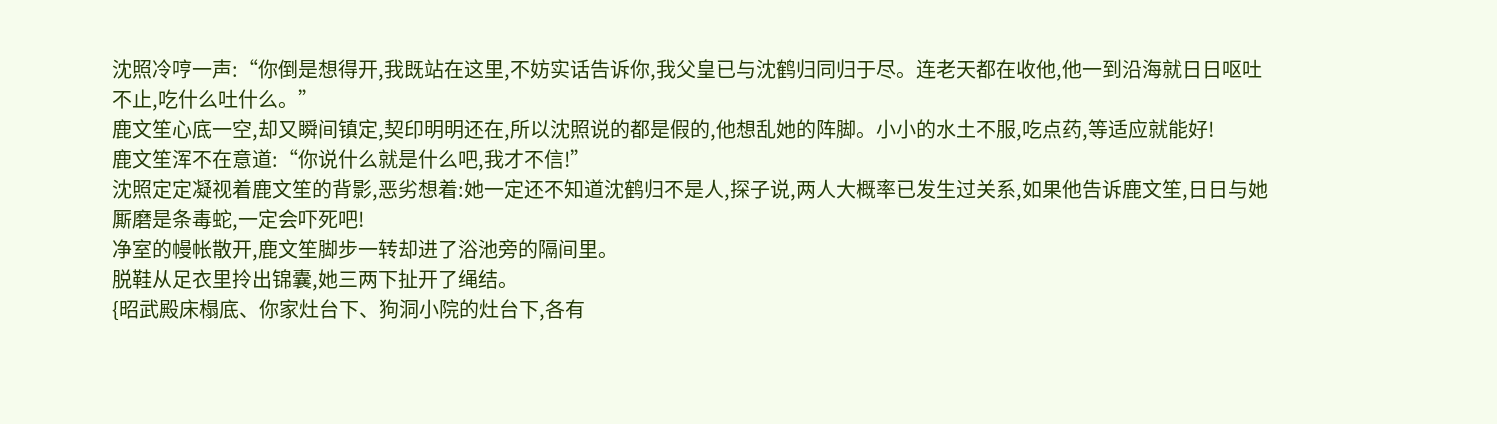沈照冷哼一声:“你倒是想得开,我既站在这里,不妨实话告诉你,我父皇已与沈鹤归同归于尽。连老天都在收他,他一到沿海就日日呕吐不止,吃什么吐什么。”
鹿文笙心底一空,却又瞬间镇定,契印明明还在,所以沈照说的都是假的,他想乱她的阵脚。小小的水土不服,吃点药,等适应就能好!
鹿文笙浑不在意道:“你说什么就是什么吧,我才不信!”
沈照定定凝视着鹿文笙的背影,恶劣想着:她一定还不知道沈鹤归不是人,探子说,两人大概率已发生过关系,如果他告诉鹿文笙,日日与她厮磨是条毒蛇,一定会吓死吧!
净室的幔帐散开,鹿文笙脚步一转却进了浴池旁的隔间里。
脱鞋从足衣里拎出锦囊,她三两下扯开了绳结。
{昭武殿床榻底、你家灶台下、狗洞小院的灶台下,各有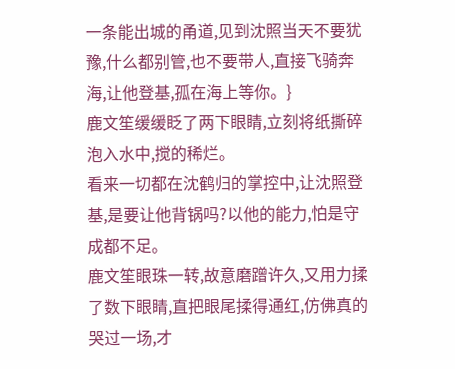一条能出城的甬道,见到沈照当天不要犹豫,什么都别管,也不要带人,直接飞骑奔海,让他登基,孤在海上等你。}
鹿文笙缓缓眨了两下眼睛,立刻将纸撕碎泡入水中,搅的稀烂。
看来一切都在沈鹤归的掌控中,让沈照登基,是要让他背锅吗?以他的能力,怕是守成都不足。
鹿文笙眼珠一转,故意磨蹭许久,又用力揉了数下眼睛,直把眼尾揉得通红,仿佛真的哭过一场,才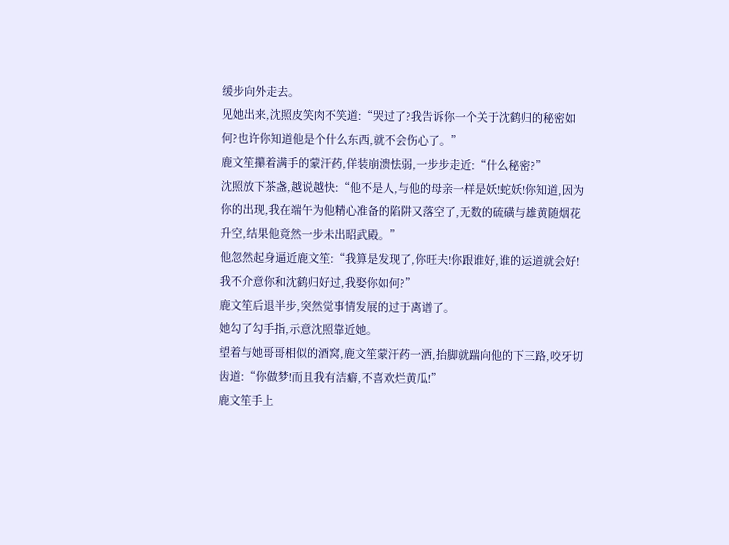缓步向外走去。
见她出来,沈照皮笑肉不笑道:“哭过了?我告诉你一个关于沈鹤归的秘密如何?也许你知道他是个什么东西,就不会伤心了。”
鹿文笙攥着满手的蒙汗药,佯装崩溃怯弱,一步步走近:“什么秘密?”
沈照放下茶盏,越说越快:“他不是人,与他的母亲一样是妖!蛇妖!你知道,因为你的出现,我在端午为他精心准备的陷阱又落空了,无数的硫磺与雄黄随烟花升空,结果他竟然一步未出昭武殿。”
他忽然起身逼近鹿文笙:“我算是发现了,你旺夫!你跟谁好,谁的运道就会好!我不介意你和沈鹤归好过,我娶你如何?”
鹿文笙后退半步,突然觉事情发展的过于离谱了。
她勾了勾手指,示意沈照靠近她。
望着与她哥哥相似的酒窝,鹿文笙蒙汗药一洒,抬脚就踹向他的下三路,咬牙切齿道:“你做梦!而且我有洁癖,不喜欢烂黄瓜!”
鹿文笙手上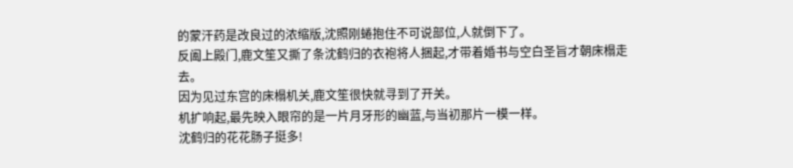的蒙汗药是改良过的浓缩版,沈照刚蜷抱住不可说部位,人就倒下了。
反阖上殿门,鹿文笙又撕了条沈鹤归的衣袍将人捆起,才带着婚书与空白圣旨才朝床榻走去。
因为见过东宫的床榻机关,鹿文笙很快就寻到了开关。
机扩响起,最先映入眼帘的是一片月牙形的幽蓝,与当初那片一模一样。
沈鹤归的花花肠子挺多!